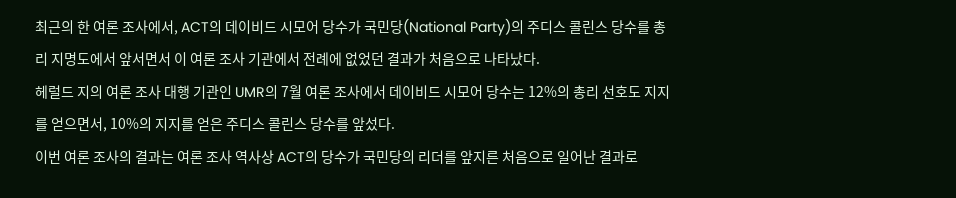최근의 한 여론 조사에서, ACT의 데이비드 시모어 당수가 국민당(National Party)의 주디스 콜린스 당수를 총리 지명도에서 앞서면서 이 여론 조사 기관에서 전례에 없었던 결과가 처음으로 나타났다.
헤럴드 지의 여론 조사 대행 기관인 UMR의 7월 여론 조사에서 데이비드 시모어 당수는 12%의 총리 선호도 지지를 얻으면서, 10%의 지지를 얻은 주디스 콜린스 당수를 앞섰다.
이번 여론 조사의 결과는 여론 조사 역사상 ACT의 당수가 국민당의 리더를 앞지른 처음으로 일어난 결과로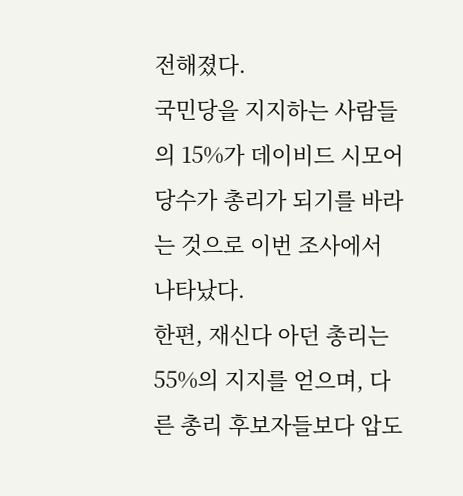전해졌다.
국민당을 지지하는 사람들의 15%가 데이비드 시모어 당수가 총리가 되기를 바라는 것으로 이번 조사에서 나타났다.
한편, 재신다 아던 총리는 55%의 지지를 얻으며, 다른 총리 후보자들보다 압도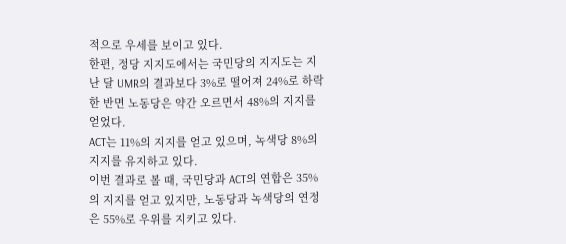적으로 우세를 보이고 있다.
한편, 정당 지지도에서는 국민당의 지지도는 지난 달 UMR의 결과보다 3%로 떨어져 24%로 하락한 반면 노동당은 약간 오르면서 48%의 지지를 얻었다.
ACT는 11%의 지지를 얻고 있으며, 녹색당 8%의 지지를 유지하고 있다.
이번 결과로 볼 때, 국민당과 ACT의 연합은 35%의 지지를 얻고 있지만, 노동당과 녹색당의 연정은 55%로 우위를 지키고 있다.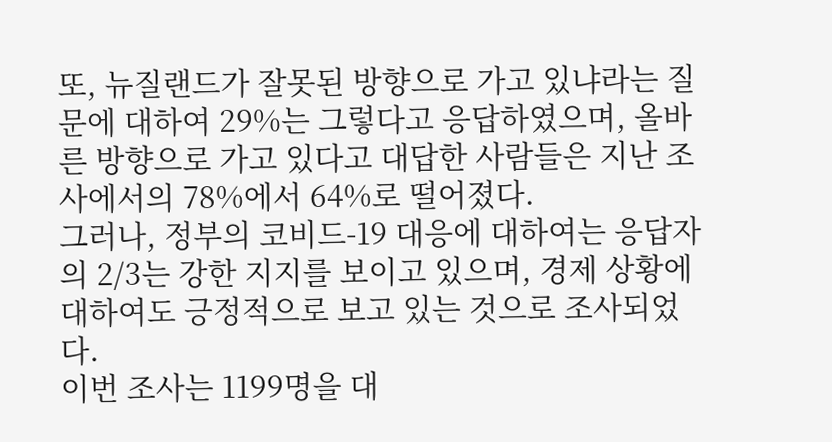또, 뉴질랜드가 잘못된 방향으로 가고 있냐라는 질문에 대하여 29%는 그렇다고 응답하였으며, 올바른 방향으로 가고 있다고 대답한 사람들은 지난 조사에서의 78%에서 64%로 떨어졌다.
그러나, 정부의 코비드-19 대응에 대하여는 응답자의 2/3는 강한 지지를 보이고 있으며, 경제 상황에 대하여도 긍정적으로 보고 있는 것으로 조사되었다.
이번 조사는 1199명을 대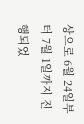상으로 6월 24일부터 7월 1일까지 진행되었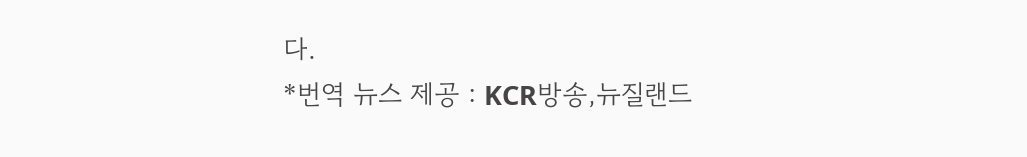다.
*번역 뉴스 제공 : KCR방송,뉴질랜드